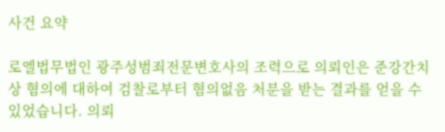사건 요약

로엘법무법인 광주성범죄전문변호사의 조력으로 의뢰인은 준강간치상 혐의에 대하여 검찰로부터 혐의없음 처분을 받는 결과를 얻을 수 있었습니다. 의뢰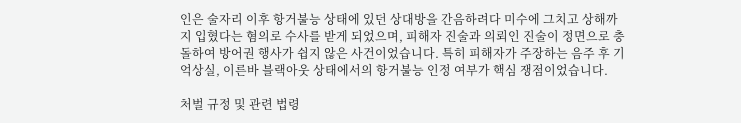인은 술자리 이후 항거불능 상태에 있던 상대방을 간음하려다 미수에 그치고 상해까지 입혔다는 혐의로 수사를 받게 되었으며, 피해자 진술과 의뢰인 진술이 정면으로 충돌하여 방어권 행사가 쉽지 않은 사건이었습니다. 특히 피해자가 주장하는 음주 후 기억상실, 이른바 블랙아웃 상태에서의 항거불능 인정 여부가 핵심 쟁점이었습니다.

처벌 규정 및 관련 법령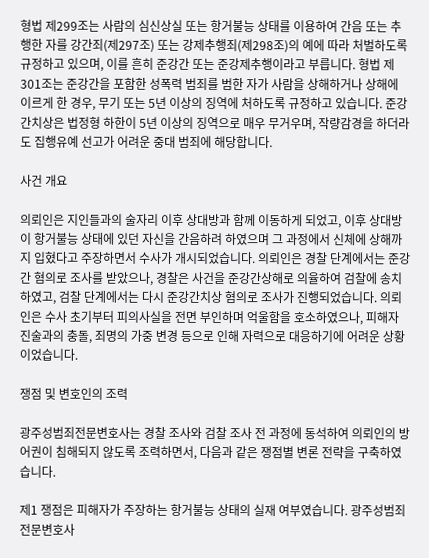형법 제299조는 사람의 심신상실 또는 항거불능 상태를 이용하여 간음 또는 추행한 자를 강간죄(제297조) 또는 강제추행죄(제298조)의 예에 따라 처벌하도록 규정하고 있으며, 이를 흔히 준강간 또는 준강제추행이라고 부릅니다. 형법 제301조는 준강간을 포함한 성폭력 범죄를 범한 자가 사람을 상해하거나 상해에 이르게 한 경우, 무기 또는 5년 이상의 징역에 처하도록 규정하고 있습니다. 준강간치상은 법정형 하한이 5년 이상의 징역으로 매우 무거우며, 작량감경을 하더라도 집행유예 선고가 어려운 중대 범죄에 해당합니다.

사건 개요

의뢰인은 지인들과의 술자리 이후 상대방과 함께 이동하게 되었고, 이후 상대방이 항거불능 상태에 있던 자신을 간음하려 하였으며 그 과정에서 신체에 상해까지 입혔다고 주장하면서 수사가 개시되었습니다. 의뢰인은 경찰 단계에서는 준강간 혐의로 조사를 받았으나, 경찰은 사건을 준강간상해로 의율하여 검찰에 송치하였고, 검찰 단계에서는 다시 준강간치상 혐의로 조사가 진행되었습니다. 의뢰인은 수사 초기부터 피의사실을 전면 부인하며 억울함을 호소하였으나, 피해자 진술과의 충돌, 죄명의 가중 변경 등으로 인해 자력으로 대응하기에 어려운 상황이었습니다.

쟁점 및 변호인의 조력

광주성범죄전문변호사는 경찰 조사와 검찰 조사 전 과정에 동석하여 의뢰인의 방어권이 침해되지 않도록 조력하면서, 다음과 같은 쟁점별 변론 전략을 구축하였습니다.

제1 쟁점은 피해자가 주장하는 항거불능 상태의 실재 여부였습니다. 광주성범죄전문변호사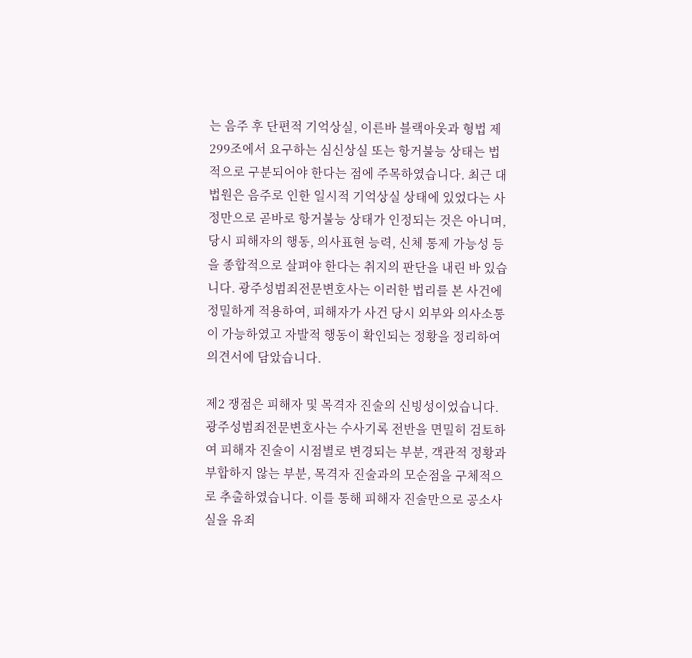는 음주 후 단편적 기억상실, 이른바 블랙아웃과 형법 제299조에서 요구하는 심신상실 또는 항거불능 상태는 법적으로 구분되어야 한다는 점에 주목하였습니다. 최근 대법원은 음주로 인한 일시적 기억상실 상태에 있었다는 사정만으로 곧바로 항거불능 상태가 인정되는 것은 아니며, 당시 피해자의 행동, 의사표현 능력, 신체 통제 가능성 등을 종합적으로 살펴야 한다는 취지의 판단을 내린 바 있습니다. 광주성범죄전문변호사는 이러한 법리를 본 사건에 정밀하게 적용하여, 피해자가 사건 당시 외부와 의사소통이 가능하였고 자발적 행동이 확인되는 정황을 정리하여 의견서에 담았습니다.

제2 쟁점은 피해자 및 목격자 진술의 신빙성이었습니다. 광주성범죄전문변호사는 수사기록 전반을 면밀히 검토하여 피해자 진술이 시점별로 변경되는 부분, 객관적 정황과 부합하지 않는 부분, 목격자 진술과의 모순점을 구체적으로 추출하였습니다. 이를 통해 피해자 진술만으로 공소사실을 유죄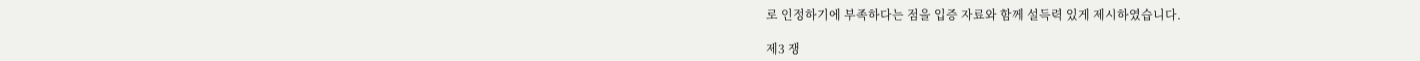로 인정하기에 부족하다는 점을 입증 자료와 함께 설득력 있게 제시하였습니다.

제3 쟁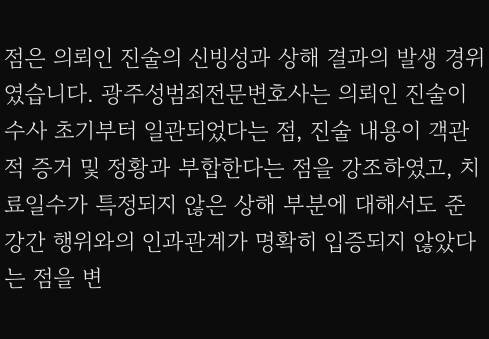점은 의뢰인 진술의 신빙성과 상해 결과의 발생 경위였습니다. 광주성범죄전문변호사는 의뢰인 진술이 수사 초기부터 일관되었다는 점, 진술 내용이 객관적 증거 및 정황과 부합한다는 점을 강조하였고, 치료일수가 특정되지 않은 상해 부분에 대해서도 준강간 행위와의 인과관계가 명확히 입증되지 않았다는 점을 변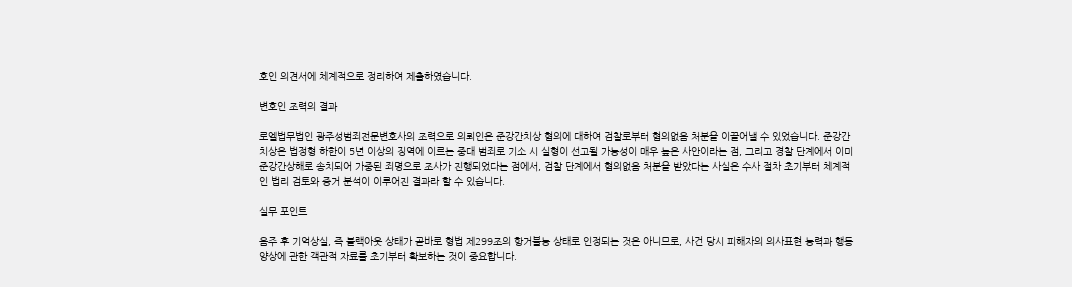호인 의견서에 체계적으로 정리하여 제출하였습니다.

변호인 조력의 결과

로엘법무법인 광주성범죄전문변호사의 조력으로 의뢰인은 준강간치상 혐의에 대하여 검찰로부터 혐의없음 처분을 이끌어낼 수 있었습니다. 준강간치상은 법정형 하한이 5년 이상의 징역에 이르는 중대 범죄로 기소 시 실형이 선고될 가능성이 매우 높은 사안이라는 점, 그리고 경찰 단계에서 이미 준강간상해로 송치되어 가중된 죄명으로 조사가 진행되었다는 점에서, 검찰 단계에서 혐의없음 처분을 받았다는 사실은 수사 절차 초기부터 체계적인 법리 검토와 증거 분석이 이루어진 결과라 할 수 있습니다.

실무 포인트

음주 후 기억상실, 즉 블랙아웃 상태가 곧바로 형법 제299조의 항거불능 상태로 인정되는 것은 아니므로, 사건 당시 피해자의 의사표현 능력과 행동 양상에 관한 객관적 자료를 초기부터 확보하는 것이 중요합니다.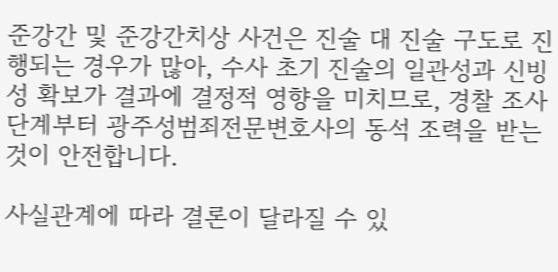준강간 및 준강간치상 사건은 진술 대 진술 구도로 진행되는 경우가 많아, 수사 초기 진술의 일관성과 신빙성 확보가 결과에 결정적 영향을 미치므로, 경찰 조사 단계부터 광주성범죄전문변호사의 동석 조력을 받는 것이 안전합니다.

사실관계에 따라 결론이 달라질 수 있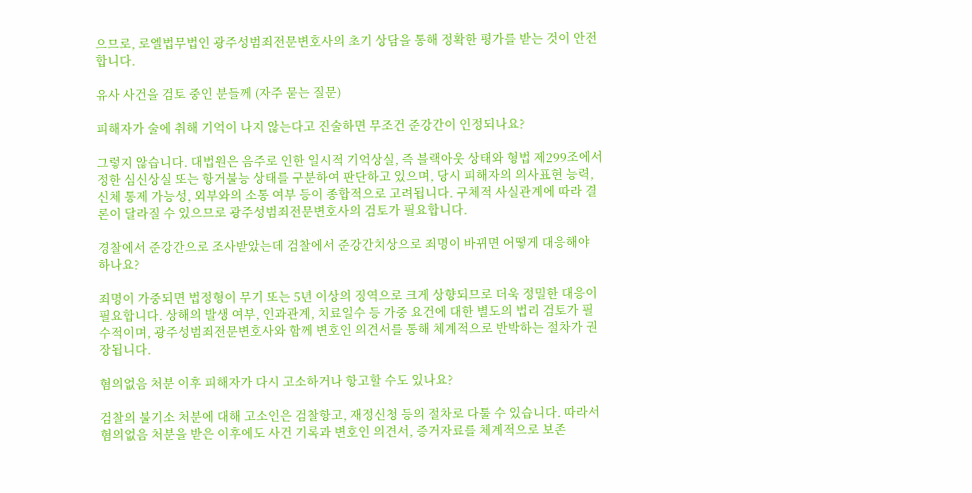으므로, 로엘법무법인 광주성범죄전문변호사의 초기 상담을 통해 정확한 평가를 받는 것이 안전합니다.

유사 사건을 검토 중인 분들께 (자주 묻는 질문)

피해자가 술에 취해 기억이 나지 않는다고 진술하면 무조건 준강간이 인정되나요?

그렇지 않습니다. 대법원은 음주로 인한 일시적 기억상실, 즉 블랙아웃 상태와 형법 제299조에서 정한 심신상실 또는 항거불능 상태를 구분하여 판단하고 있으며, 당시 피해자의 의사표현 능력, 신체 통제 가능성, 외부와의 소통 여부 등이 종합적으로 고려됩니다. 구체적 사실관계에 따라 결론이 달라질 수 있으므로 광주성범죄전문변호사의 검토가 필요합니다.

경찰에서 준강간으로 조사받았는데 검찰에서 준강간치상으로 죄명이 바뀌면 어떻게 대응해야 하나요?

죄명이 가중되면 법정형이 무기 또는 5년 이상의 징역으로 크게 상향되므로 더욱 정밀한 대응이 필요합니다. 상해의 발생 여부, 인과관계, 치료일수 등 가중 요건에 대한 별도의 법리 검토가 필수적이며, 광주성범죄전문변호사와 함께 변호인 의견서를 통해 체계적으로 반박하는 절차가 권장됩니다.

혐의없음 처분 이후 피해자가 다시 고소하거나 항고할 수도 있나요?

검찰의 불기소 처분에 대해 고소인은 검찰항고, 재정신청 등의 절차로 다툴 수 있습니다. 따라서 혐의없음 처분을 받은 이후에도 사건 기록과 변호인 의견서, 증거자료를 체계적으로 보존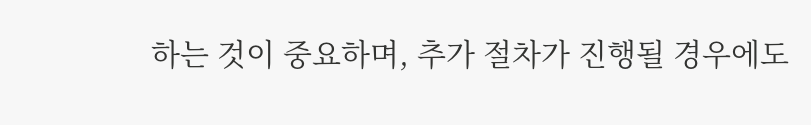하는 것이 중요하며, 추가 절차가 진행될 경우에도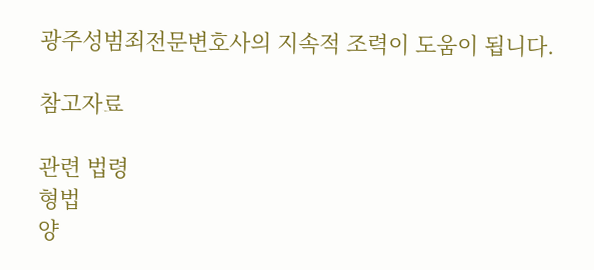광주성범죄전문변호사의 지속적 조력이 도움이 됩니다.

참고자료

관련 법령
형법
양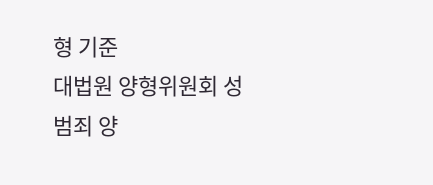형 기준
대법원 양형위원회 성범죄 양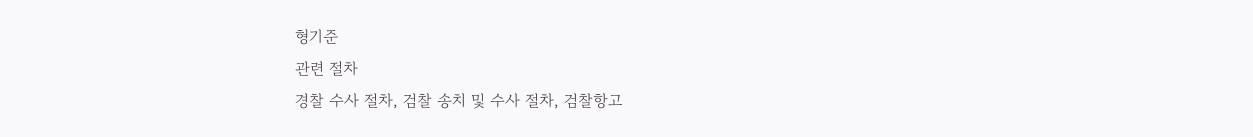형기준
관련 절차
경찰 수사 절차, 검찰 송치 및 수사 절차, 검찰항고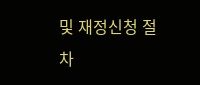및 재정신청 절차